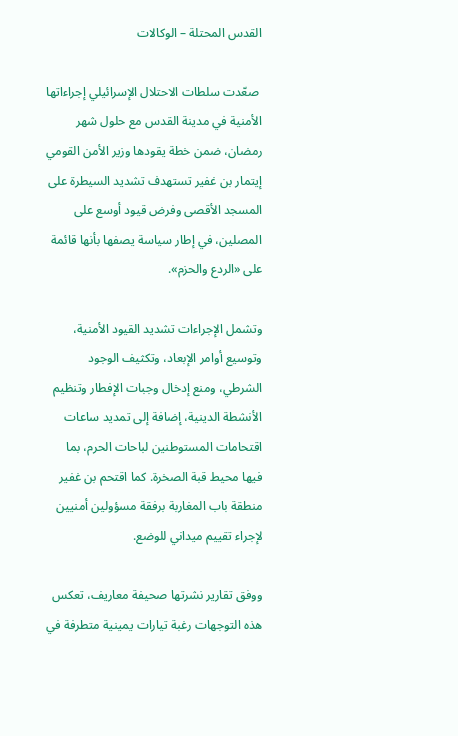القدس المحتلة – الوكالات

 صعّدت سلطات الاحتلال الإسرائيلي إجراءاتها الأمنية في مدينة القدس مع حلول شهر رمضان، ضمن خطة يقودها وزير الأمن القومي إيتمار بن غفير تستهدف تشديد السيطرة على المسجد الأقصى وفرض قيود أوسع على المصلين، في إطار سياسة يصفها بأنها قائمة على «الردع والحزم».

وتشمل الإجراءات تشديد القيود الأمنية، وتوسيع أوامر الإبعاد، وتكثيف الوجود الشرطي، ومنع إدخال وجبات الإفطار وتنظيم الأنشطة الدينية، إضافة إلى تمديد ساعات اقتحامات المستوطنين لباحات الحرم، بما فيها محيط قبة الصخرة. كما اقتحم بن غفير منطقة باب المغاربة برفقة مسؤولين أمنيين لإجراء تقييم ميداني للوضع.

ووفق تقارير نشرتها صحيفة معاريف، تعكس هذه التوجهات رغبة تيارات يمينية متطرفة في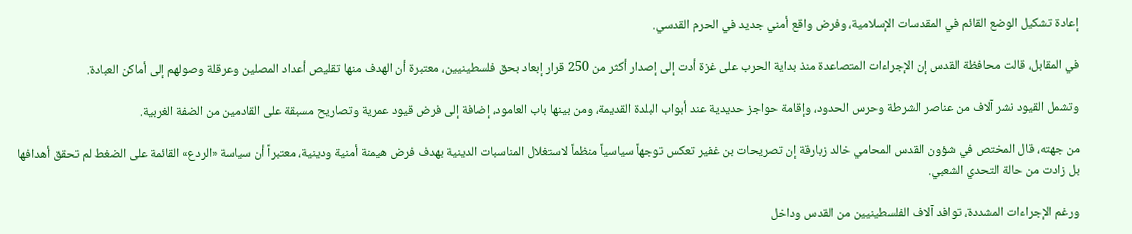إعادة تشكيل الوضع القائم في المقدسات الإسلامية، وفرض واقع أمني جديد في الحرم القدسي.

في المقابل، قالت محافظة القدس إن الإجراءات المتصاعدة منذ بداية الحرب على غزة أدت إلى إصدار أكثر من 250 قرار إبعاد بحق فلسطينيين، معتبرة أن الهدف منها تقليص أعداد المصلين وعرقلة وصولهم إلى أماكن العبادة.

وتشمل القيود نشر آلاف من عناصر الشرطة وحرس الحدود، وإقامة حواجز حديدية عند أبواب البلدة القديمة، ومن بينها باب العامود، إضافة إلى فرض قيود عمرية وتصاريح مسبقة على القادمين من الضفة الغربية.

من جهته، قال المختص في شؤون القدس المحامي خالد زبارقة إن تصريحات بن غفير تعكس توجهاً سياسياً منظماً لاستغلال المناسبات الدينية بهدف فرض هيمنة أمنية ودينية، معتبراً أن سياسة «الردع» القائمة على الضغط لم تحقق أهدافها بل زادت من حالة التحدي الشعبي.

ورغم الإجراءات المشددة، توافد آلاف الفلسطينيين من القدس وداخل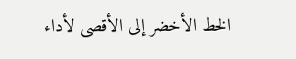الخط الأخضر إلى الأقصى لأداء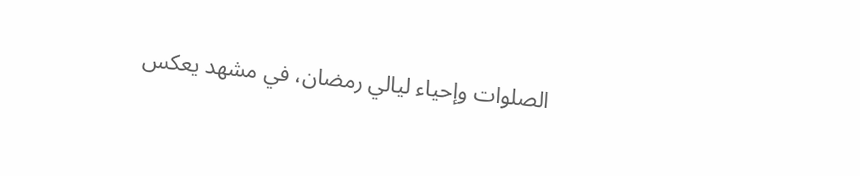الصلوات وإحياء ليالي رمضان، في مشهد يعكس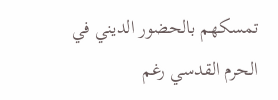تمسكهم بالحضور الديني في الحرم القدسي رغم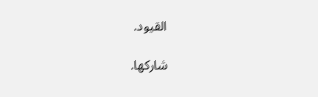القيود.

شاركها.